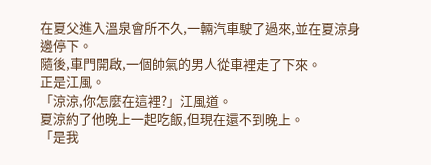在夏父進入溫泉會所不久,一輛汽車駛了過來,並在夏涼身邊停下。
隨後,車門開啟,一個帥氣的男人從車裡走了下來。
正是江風。
「涼涼,你怎麼在這裡?」江風道。
夏涼約了他晚上一起吃飯,但現在還不到晚上。
「是我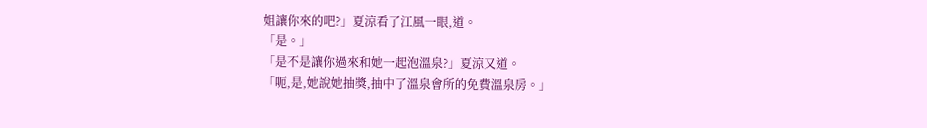姐讓你來的吧?」夏涼看了江風一眼,道。
「是。」
「是不是讓你過來和她一起泡溫泉?」夏涼又道。
「呃,是,她說她抽獎,抽中了溫泉會所的免費溫泉房。」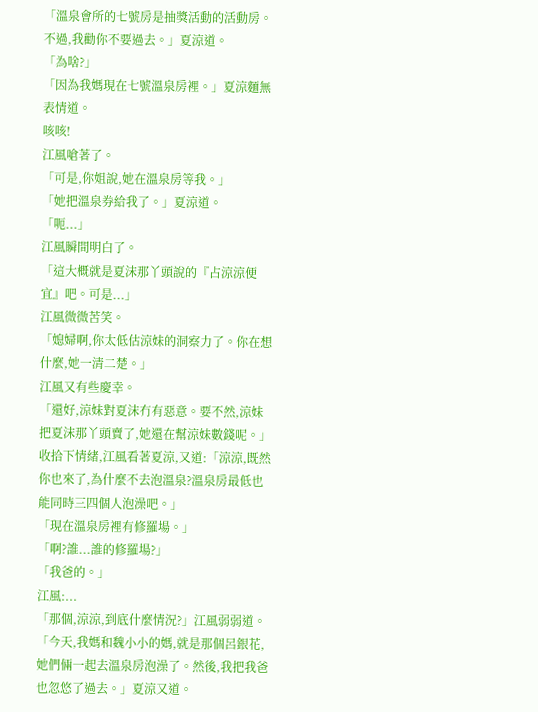「溫泉會所的七號房是抽獎活動的活動房。不過,我勸你不要過去。」夏涼道。
「為啥?」
「因為我媽現在七號溫泉房裡。」夏涼麵無表情道。
咳咳!
江風嗆著了。
「可是,你姐說,她在溫泉房等我。」
「她把溫泉券給我了。」夏涼道。
「呃...」
江風瞬間明白了。
「這大概就是夏沫那丫頭說的『占涼涼便宜』吧。可是...」
江風微微苦笑。
「媳婦啊,你太低估涼妹的洞察力了。你在想什麼,她一清二楚。」
江風又有些慶幸。
「還好,涼妹對夏沫冇有惡意。要不然,涼妹把夏沫那丫頭賣了,她還在幫涼妹數錢呢。」
收拾下情緒,江風看著夏涼,又道:「涼涼,既然你也來了,為什麼不去泡溫泉?溫泉房最低也能同時三四個人泡澡吧。」
「現在溫泉房裡有修羅場。」
「啊?誰...誰的修羅場?」
「我爸的。」
江風:...
「那個,涼涼,到底什麼情況?」江風弱弱道。
「今天,我媽和魏小小的媽,就是那個呂銀花,她們倆一起去溫泉房泡澡了。然後,我把我爸也忽悠了過去。」夏涼又道。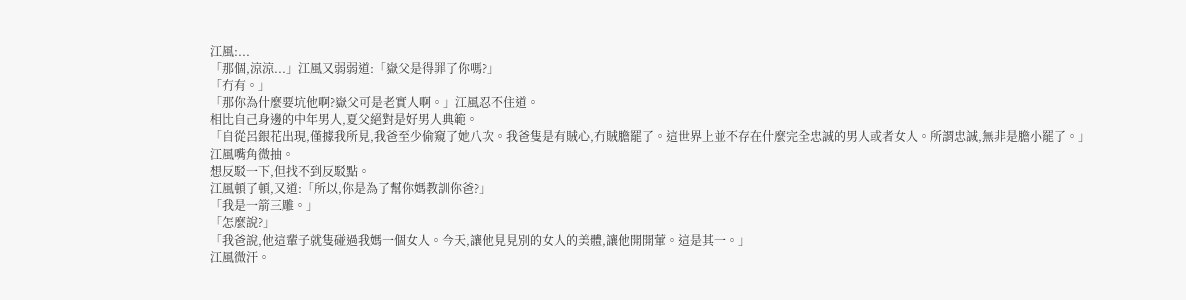江風:...
「那個,涼涼...」江風又弱弱道:「嶽父是得罪了你嗎?」
「冇有。」
「那你為什麼要坑他啊?嶽父可是老實人啊。」江風忍不住道。
相比自己身邊的中年男人,夏父絕對是好男人典範。
「自從呂銀花出現,僅據我所見,我爸至少偷窺了她八次。我爸隻是有賊心,冇賊膽罷了。這世界上並不存在什麼完全忠誠的男人或者女人。所謂忠誠,無非是膽小罷了。」
江風嘴角微抽。
想反駁一下,但找不到反駁點。
江風頓了頓,又道:「所以,你是為了幫你媽教訓你爸?」
「我是一箭三雕。」
「怎麼說?」
「我爸說,他這輩子就隻碰過我媽一個女人。今天,讓他見見別的女人的美體,讓他開開葷。這是其一。」
江風微汗。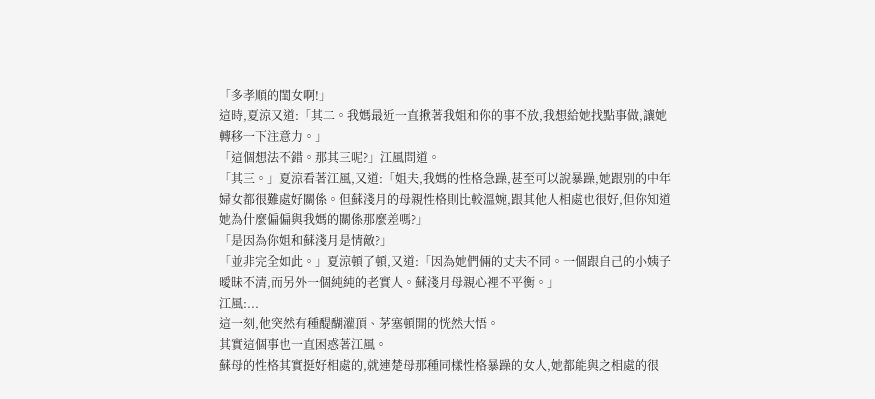「多孝順的閨女啊!」
這時,夏涼又道:「其二。我媽最近一直揪著我姐和你的事不放,我想給她找點事做,讓她轉移一下注意力。」
「這個想法不錯。那其三呢?」江風問道。
「其三。」夏涼看著江風,又道:「姐夫,我媽的性格急躁,甚至可以說暴躁,她跟別的中年婦女都很難處好關係。但蘇淺月的母親性格則比較溫婉,跟其他人相處也很好,但你知道她為什麼偏偏與我媽的關係那麼差嗎?」
「是因為你姐和蘇淺月是情敵?」
「並非完全如此。」夏涼頓了頓,又道:「因為她們倆的丈夫不同。一個跟自己的小姨子曖昧不清,而另外一個純純的老實人。蘇淺月母親心裡不平衡。」
江風:...
這一刻,他突然有種醍醐灌頂、茅塞頓開的恍然大悟。
其實這個事也一直困惑著江風。
蘇母的性格其實挺好相處的,就連楚母那種同樣性格暴躁的女人,她都能與之相處的很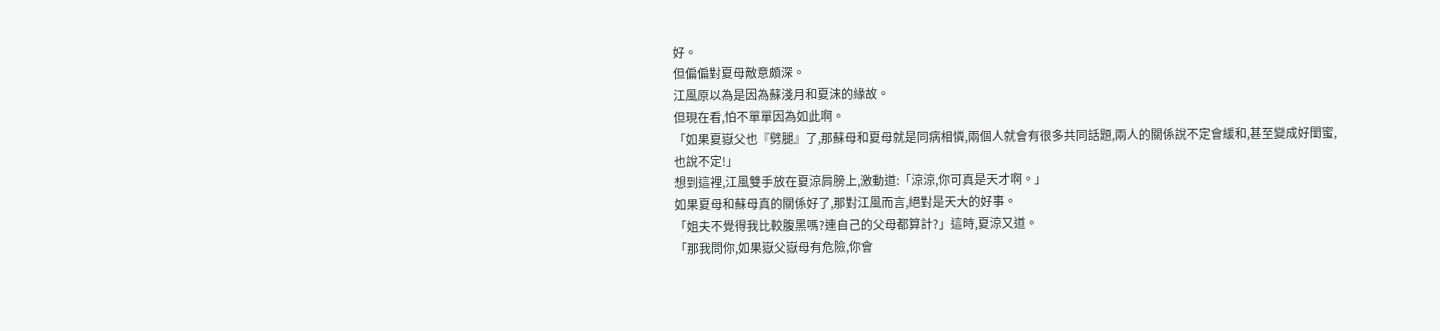好。
但偏偏對夏母敵意頗深。
江風原以為是因為蘇淺月和夏沫的緣故。
但現在看,怕不單單因為如此啊。
「如果夏嶽父也『劈腿』了,那蘇母和夏母就是同病相憐,兩個人就會有很多共同話題,兩人的關係說不定會緩和,甚至變成好閨蜜,也說不定!」
想到這裡,江風雙手放在夏涼肩膀上,激動道:「涼涼,你可真是天才啊。」
如果夏母和蘇母真的關係好了,那對江風而言,絕對是天大的好事。
「姐夫不覺得我比較腹黑嗎?連自己的父母都算計?」這時,夏涼又道。
「那我問你,如果嶽父嶽母有危險,你會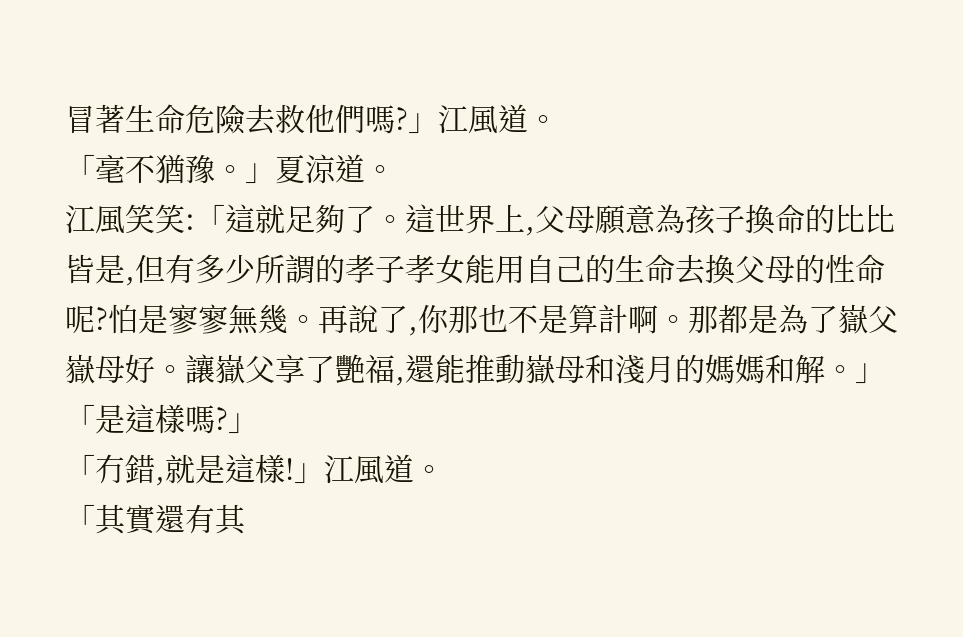冒著生命危險去救他們嗎?」江風道。
「毫不猶豫。」夏涼道。
江風笑笑:「這就足夠了。這世界上,父母願意為孩子換命的比比皆是,但有多少所謂的孝子孝女能用自己的生命去換父母的性命呢?怕是寥寥無幾。再說了,你那也不是算計啊。那都是為了嶽父嶽母好。讓嶽父享了艷福,還能推動嶽母和淺月的媽媽和解。」
「是這樣嗎?」
「冇錯,就是這樣!」江風道。
「其實還有其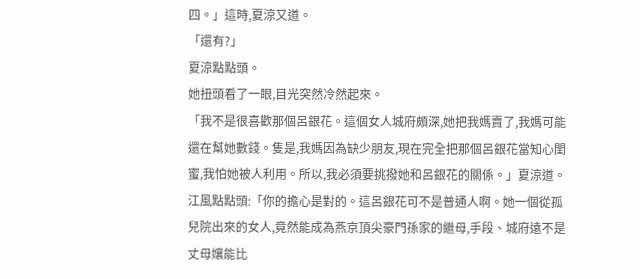四。」這時,夏涼又道。
「還有?」
夏涼點點頭。
她扭頭看了一眼,目光突然冷然起來。
「我不是很喜歡那個呂銀花。這個女人城府頗深,她把我媽賣了,我媽可能還在幫她數錢。隻是,我媽因為缺少朋友,現在完全把那個呂銀花當知心閨蜜,我怕她被人利用。所以,我必須要挑撥她和呂銀花的關係。」夏涼道。
江風點點頭:「你的擔心是對的。這呂銀花可不是普通人啊。她一個從孤兒院出來的女人,竟然能成為燕京頂尖豪門孫家的繼母,手段、城府遠不是丈母孃能比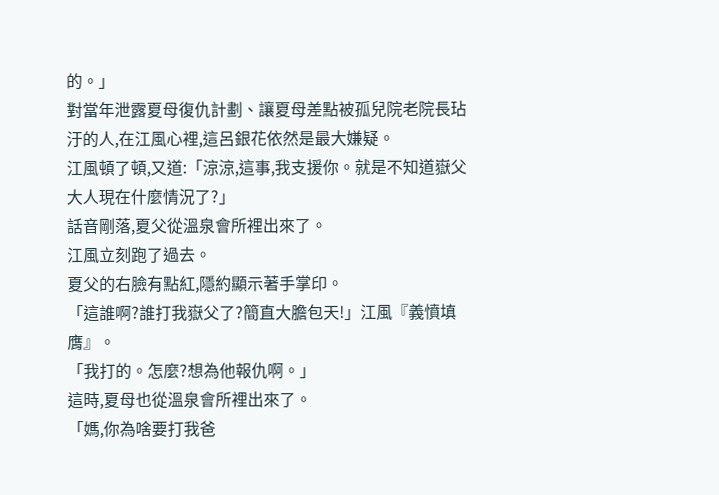的。」
對當年泄露夏母復仇計劃、讓夏母差點被孤兒院老院長玷汙的人,在江風心裡,這呂銀花依然是最大嫌疑。
江風頓了頓,又道:「涼涼,這事,我支援你。就是不知道嶽父大人現在什麼情況了?」
話音剛落,夏父從溫泉會所裡出來了。
江風立刻跑了過去。
夏父的右臉有點紅,隱約顯示著手掌印。
「這誰啊?誰打我嶽父了?簡直大膽包天!」江風『義憤填膺』。
「我打的。怎麼?想為他報仇啊。」
這時,夏母也從溫泉會所裡出來了。
「媽,你為啥要打我爸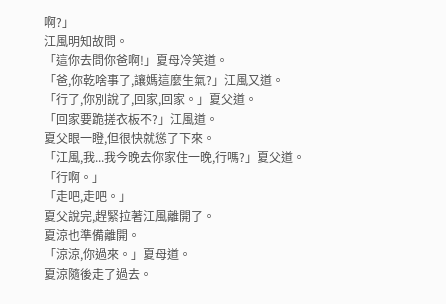啊?」
江風明知故問。
「這你去問你爸啊!」夏母冷笑道。
「爸,你乾啥事了,讓媽這麼生氣?」江風又道。
「行了,你別說了,回家,回家。」夏父道。
「回家要跪搓衣板不?」江風道。
夏父眼一瞪,但很快就慫了下來。
「江風,我...我今晚去你家住一晚,行嗎?」夏父道。
「行啊。」
「走吧,走吧。」
夏父說完,趕緊拉著江風離開了。
夏涼也準備離開。
「涼涼,你過來。」夏母道。
夏涼隨後走了過去。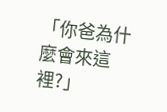「你爸為什麼會來這裡?」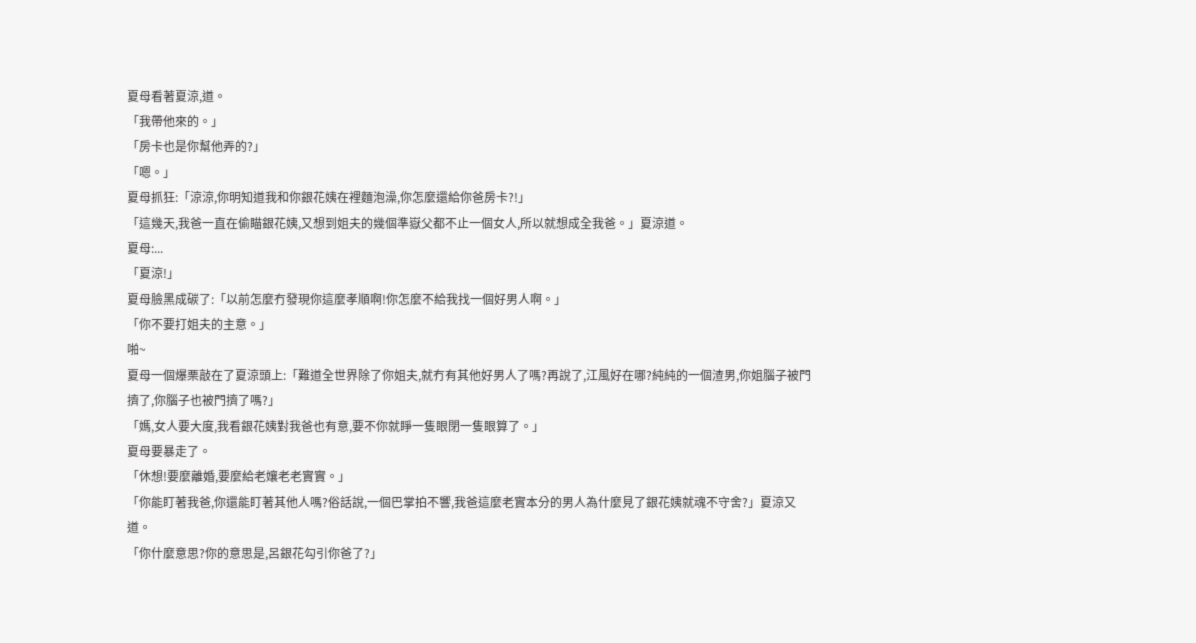夏母看著夏涼,道。
「我帶他來的。」
「房卡也是你幫他弄的?」
「嗯。」
夏母抓狂:「涼涼,你明知道我和你銀花姨在裡麵泡澡,你怎麼還給你爸房卡?!」
「這幾天,我爸一直在偷瞄銀花姨,又想到姐夫的幾個準嶽父都不止一個女人,所以就想成全我爸。」夏涼道。
夏母:...
「夏涼!」
夏母臉黑成碳了:「以前怎麼冇發現你這麼孝順啊!你怎麼不給我找一個好男人啊。」
「你不要打姐夫的主意。」
啪~
夏母一個爆栗敲在了夏涼頭上:「難道全世界除了你姐夫,就冇有其他好男人了嗎?再說了,江風好在哪?純純的一個渣男,你姐腦子被門擠了,你腦子也被門擠了嗎?」
「媽,女人要大度,我看銀花姨對我爸也有意,要不你就睜一隻眼閉一隻眼算了。」
夏母要暴走了。
「休想!要麼離婚,要麼給老孃老老實實。」
「你能盯著我爸,你還能盯著其他人嗎?俗話說,一個巴掌拍不響,我爸這麼老實本分的男人為什麼見了銀花姨就魂不守舍?」夏涼又道。
「你什麼意思?你的意思是,呂銀花勾引你爸了?」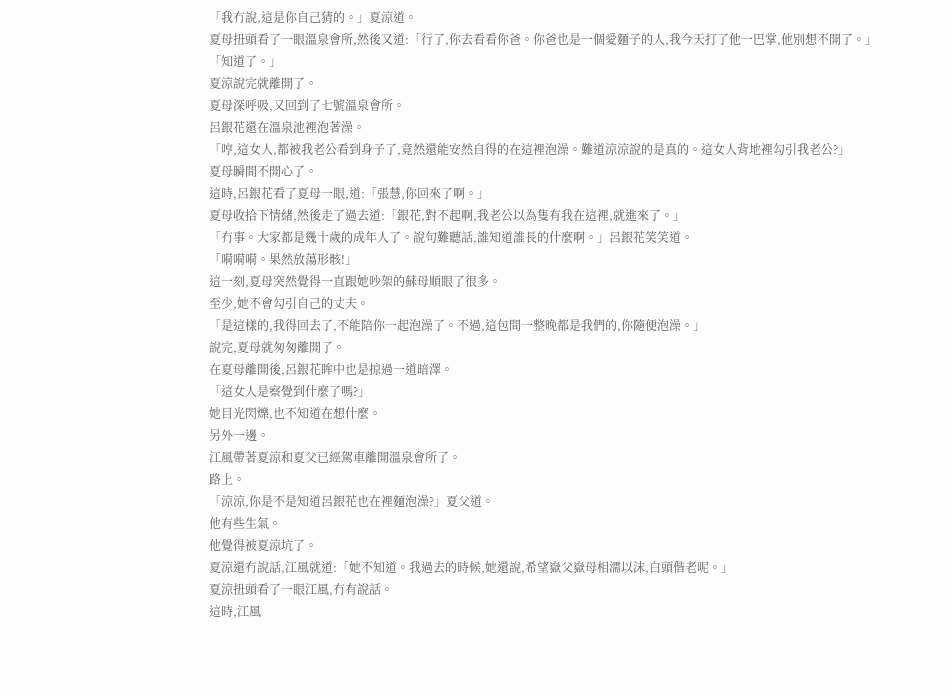「我冇說,這是你自己猜的。」夏涼道。
夏母扭頭看了一眼溫泉會所,然後又道:「行了,你去看看你爸。你爸也是一個愛麵子的人,我今天打了他一巴掌,他別想不開了。」
「知道了。」
夏涼說完就離開了。
夏母深呼吸,又回到了七號溫泉會所。
呂銀花還在溫泉池裡泡著澡。
「哼,這女人,都被我老公看到身子了,竟然還能安然自得的在這裡泡澡。難道涼涼說的是真的。這女人背地裡勾引我老公?」
夏母瞬間不開心了。
這時,呂銀花看了夏母一眼,道:「張慧,你回來了啊。」
夏母收拾下情緒,然後走了過去道:「銀花,對不起啊,我老公以為隻有我在這裡,就進來了。」
「冇事。大家都是幾十歲的成年人了。說句難聽話,誰知道誰長的什麼啊。」呂銀花笑笑道。
「嗬嗬嗬。果然放蕩形骸!」
這一刻,夏母突然覺得一直跟她吵架的蘇母順眼了很多。
至少,她不會勾引自己的丈夫。
「是這樣的,我得回去了,不能陪你一起泡澡了。不過,這包間一整晚都是我們的,你隨便泡澡。」
說完,夏母就匆匆離開了。
在夏母離開後,呂銀花眸中也是掠過一道暗澤。
「這女人是察覺到什麼了嗎?」
她目光閃爍,也不知道在想什麼。
另外一邊。
江風帶著夏涼和夏父已經駕車離開溫泉會所了。
路上。
「涼涼,你是不是知道呂銀花也在裡麵泡澡?」夏父道。
他有些生氣。
他覺得被夏涼坑了。
夏涼還冇說話,江風就道:「她不知道。我過去的時候,她還說,希望嶽父嶽母相濡以沫,白頭偕老呢。」
夏涼扭頭看了一眼江風,冇有說話。
這時,江風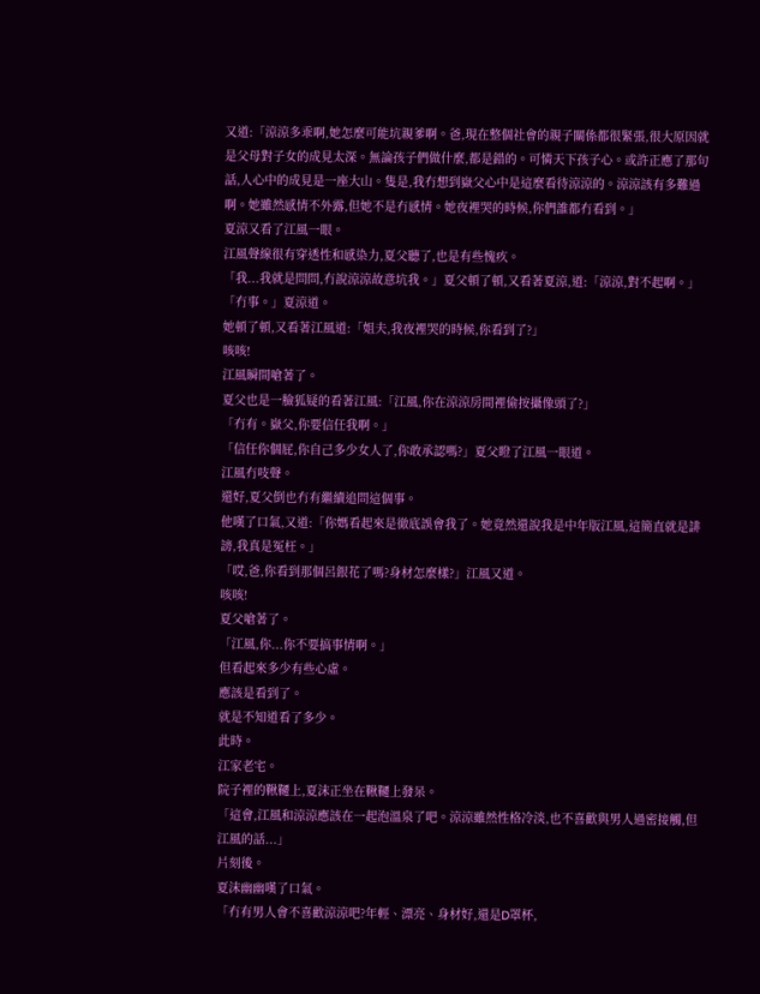又道:「涼涼多乖啊,她怎麼可能坑親爹啊。爸,現在整個社會的親子關係都很緊張,很大原因就是父母對子女的成見太深。無論孩子們做什麼,都是錯的。可憐天下孩子心。或許正應了那句話,人心中的成見是一座大山。隻是,我冇想到嶽父心中是這麼看待涼涼的。涼涼該有多難過啊。她雖然感情不外露,但她不是冇感情。她夜裡哭的時候,你們誰都冇看到。」
夏涼又看了江風一眼。
江風聲線很有穿透性和感染力,夏父聽了,也是有些愧疚。
「我...我就是問問,冇說涼涼故意坑我。」夏父頓了頓,又看著夏涼,道:「涼涼,對不起啊。」
「冇事。」夏涼道。
她頓了頓,又看著江風道:「姐夫,我夜裡哭的時候,你看到了?」
咳咳!
江風瞬間嗆著了。
夏父也是一臉狐疑的看著江風:「江風,你在涼涼房間裡偷按攝像頭了?」
「冇有。嶽父,你要信任我啊。」
「信任你個屁,你自己多少女人了,你敢承認嗎?」夏父瞪了江風一眼道。
江風冇吱聲。
還好,夏父倒也冇有繼續追問這個事。
他嘆了口氣,又道:「你媽看起來是徹底誤會我了。她竟然還說我是中年版江風,這簡直就是誹謗,我真是冤枉。」
「哎,爸,你看到那個呂銀花了嗎?身材怎麼樣?」江風又道。
咳咳!
夏父嗆著了。
「江風,你...你不要搞事情啊。」
但看起來多少有些心虛。
應該是看到了。
就是不知道看了多少。
此時。
江家老宅。
院子裡的鞦韆上,夏沫正坐在鞦韆上發呆。
「這會,江風和涼涼應該在一起泡溫泉了吧。涼涼雖然性格冷淡,也不喜歡與男人過密接觸,但江風的話...」
片刻後。
夏沫幽幽嘆了口氣。
「冇有男人會不喜歡涼涼吧?年輕、漂亮、身材好,還是D罩杯,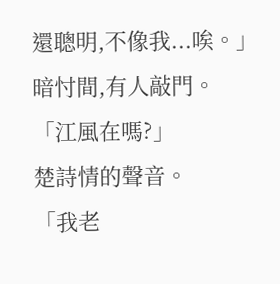還聰明,不像我...唉。」
暗忖間,有人敲門。
「江風在嗎?」
楚詩情的聲音。
「我老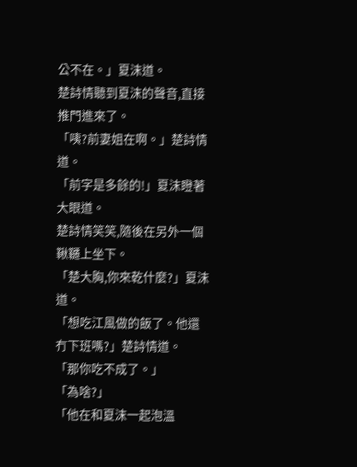公不在。」夏沫道。
楚詩情聽到夏沫的聲音,直接推門進來了。
「咦?前妻姐在啊。」楚詩情道。
「前字是多餘的!」夏沫瞪著大眼道。
楚詩情笑笑,隨後在另外一個鞦韆上坐下。
「楚大胸,你來乾什麼?」夏沫道。
「想吃江風做的飯了。他還冇下班嗎?」楚詩情道。
「那你吃不成了。」
「為啥?」
「他在和夏沫一起泡溫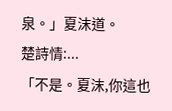泉。」夏沫道。
楚詩情:...
「不是。夏沫,你這也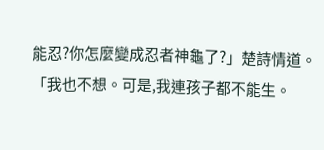能忍?你怎麼變成忍者神龜了?」楚詩情道。
「我也不想。可是,我連孩子都不能生。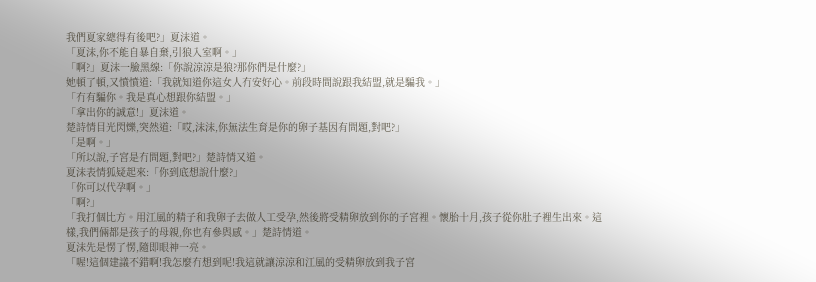我們夏家總得有後吧?」夏沫道。
「夏沫,你不能自暴自棄,引狼入室啊。」
「啊?」夏沫一臉黑線:「你說涼涼是狼?那你們是什麼?」
她頓了頓,又憤憤道:「我就知道你這女人冇安好心。前段時間說跟我結盟,就是騙我。」
「冇有騙你。我是真心想跟你結盟。」
「拿出你的誠意!」夏沫道。
楚詩情目光閃爍,突然道:「哎,沫沫,你無法生育是你的卵子基因有問題,對吧?」
「是啊。」
「所以說,子宮是冇問題,對吧?」楚詩情又道。
夏沫表情狐疑起來:「你到底想說什麼?」
「你可以代孕啊。」
「啊?」
「我打個比方。用江風的精子和我卵子去做人工受孕,然後將受精卵放到你的子宮裡。懷胎十月,孩子從你肚子裡生出來。這樣,我們倆都是孩子的母親,你也有參與感。」楚詩情道。
夏沫先是愣了愣,隨即眼神一亮。
「喔!這個建議不錯啊!我怎麼冇想到呢!我這就讓涼涼和江風的受精卵放到我子宮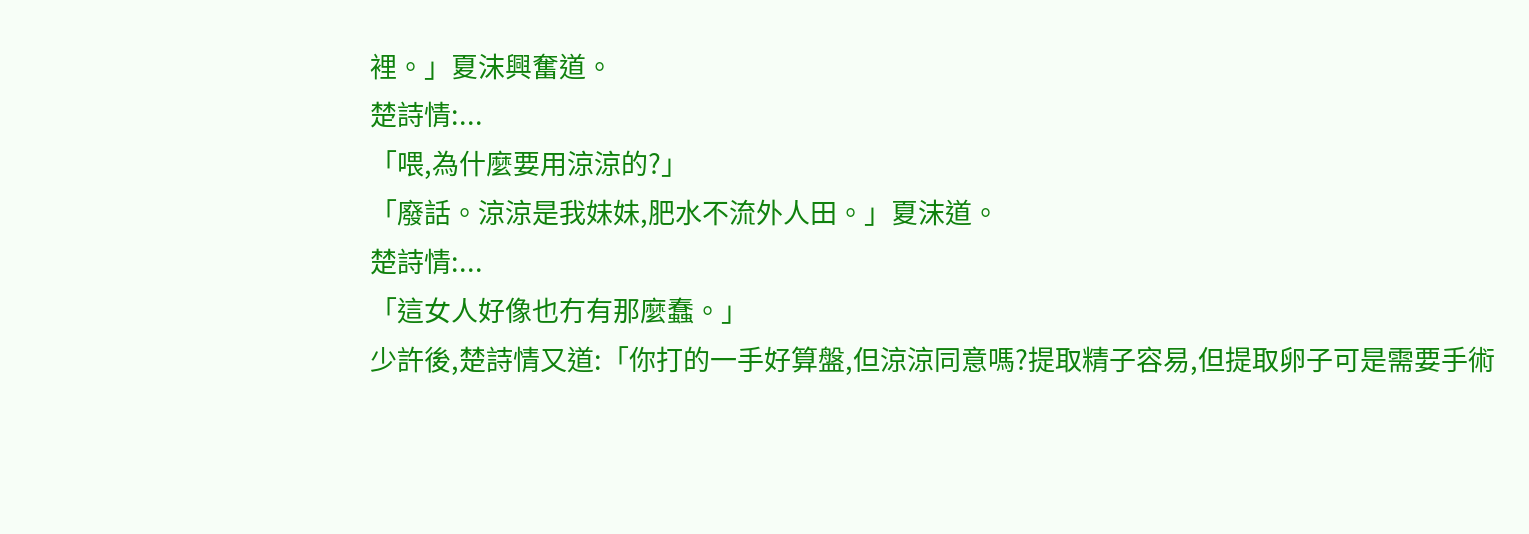裡。」夏沫興奮道。
楚詩情:...
「喂,為什麼要用涼涼的?」
「廢話。涼涼是我妹妹,肥水不流外人田。」夏沫道。
楚詩情:...
「這女人好像也冇有那麼蠢。」
少許後,楚詩情又道:「你打的一手好算盤,但涼涼同意嗎?提取精子容易,但提取卵子可是需要手術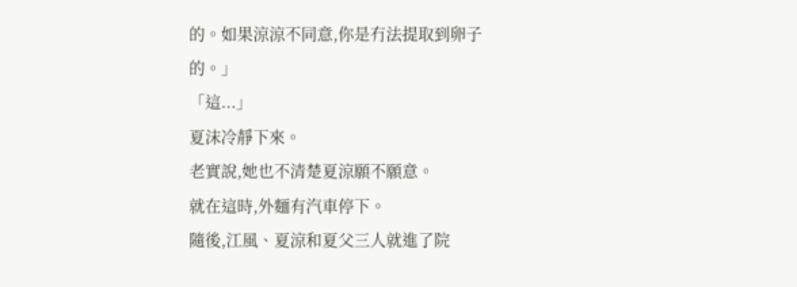的。如果涼涼不同意,你是冇法提取到卵子的。」
「這...」
夏沫冷靜下來。
老實說,她也不清楚夏涼願不願意。
就在這時,外麵有汽車停下。
隨後,江風、夏涼和夏父三人就進了院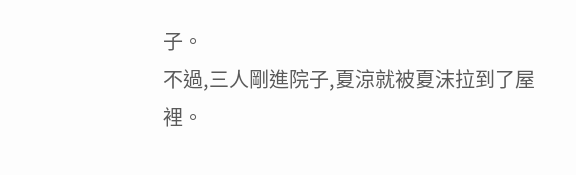子。
不過,三人剛進院子,夏涼就被夏沫拉到了屋裡。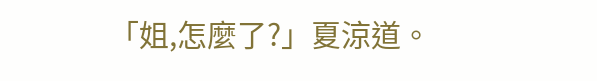「姐,怎麼了?」夏涼道。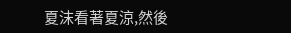夏沫看著夏涼,然後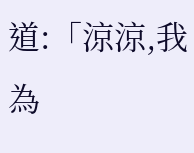道:「涼涼,我為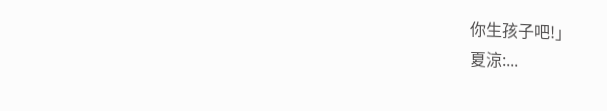你生孩子吧!」
夏涼:...